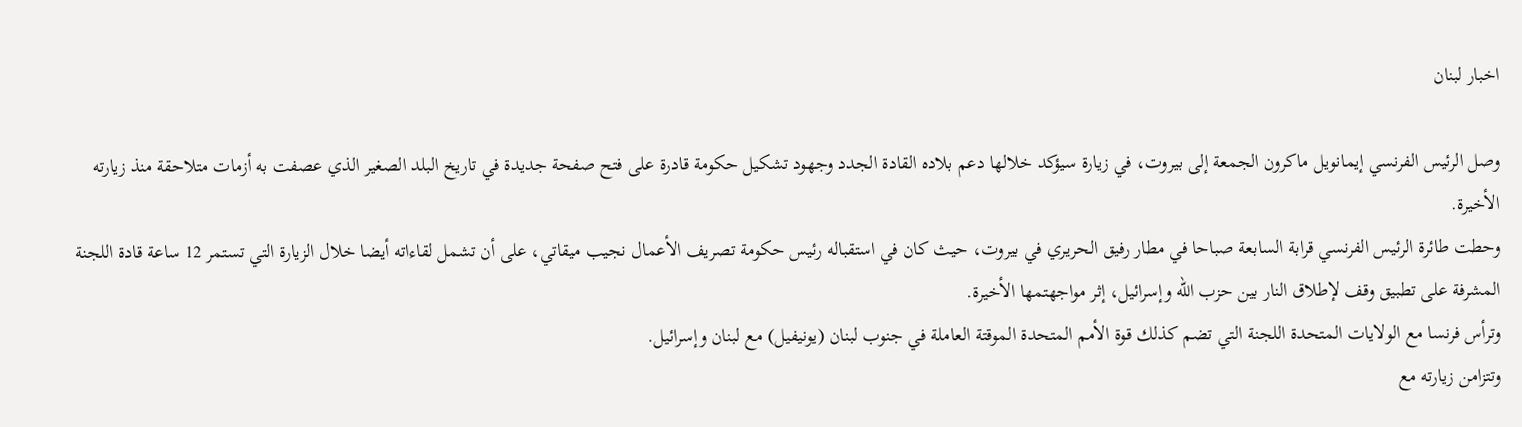اخبار لبنان

وصل الرئيس الفرنسي إيمانويل ماكرون الجمعة إلى بيروت، في زيارة سيؤكد خلالها دعم بلاده القادة الجدد وجهود تشكيل حكومة قادرة على فتح صفحة جديدة في تاريخ البلد الصغير الذي عصفت به أزمات متلاحقة منذ زيارته الأخيرة.
وحطت طائرة الرئيس الفرنسي قرابة السابعة صباحا في مطار رفيق الحريري في بيروت، حيث كان في استقباله رئيس حكومة تصريف الأعمال نجيب ميقاتي، على أن تشمل لقاءاته أيضا خلال الزيارة التي تستمر 12 ساعة قادة اللجنة المشرفة على تطبيق وقف لإطلاق النار بين حزب الله وإسرائيل، إثر مواجهتمها الأخيرة.
وترأس فرنسا مع الولايات المتحدة اللجنة التي تضم كذلك قوة الأمم المتحدة الموقتة العاملة في جنوب لبنان (يونيفيل) مع لبنان وإسرائيل.
وتتزامن زيارته مع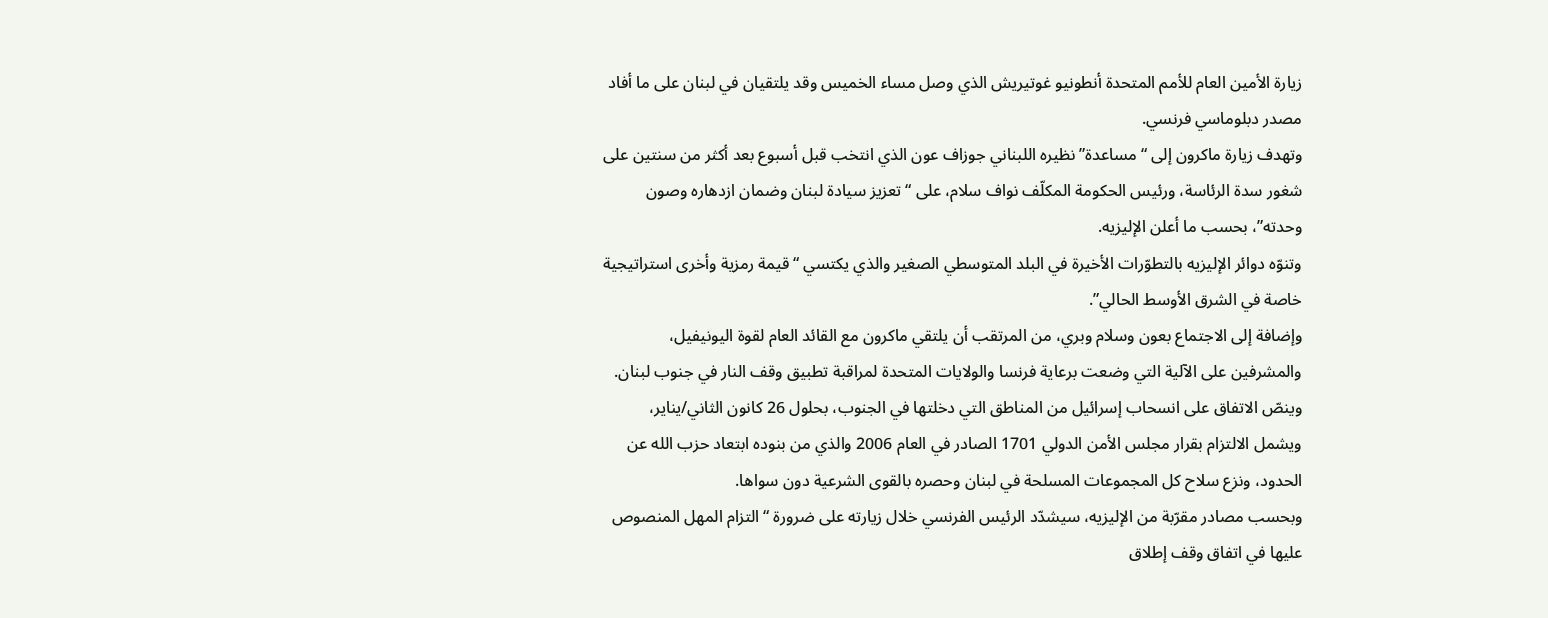زيارة الأمين العام للأمم المتحدة أنطونيو غوتيريش الذي وصل مساء الخميس وقد يلتقيان في لبنان على ما أفاد مصدر دبلوماسي فرنسي.
وتهدف زيارة ماكرون إلى “مساعدة” نظيره اللبناني جوزاف عون الذي انتخب قبل أسبوع بعد أكثر من سنتين على شغور سدة الرئاسة، ورئيس الحكومة المكلّف نواف سلام، على “تعزيز سيادة لبنان وضمان ازدهاره وصون وحدته”، بحسب ما أعلن الإليزيه.
وتنوّه دوائر الإليزيه بالتطوّرات الأخيرة في البلد المتوسطي الصغير والذي يكتسي “قيمة رمزية وأخرى استراتيجية خاصة في الشرق الأوسط الحالي”.
وإضافة إلى الاجتماع بعون وسلام وبري، من المرتقب أن يلتقي ماكرون مع القائد العام لقوة اليونيفيل، والمشرفين على الآلية التي وضعت برعاية فرنسا والولايات المتحدة لمراقبة تطبيق وقف النار في جنوب لبنان.
وينصّ الاتفاق على انسحاب إسرائيل من المناطق التي دخلتها في الجنوب، بحلول 26 كانون الثاني/يناير، ويشمل الالتزام بقرار مجلس الأمن الدولي 1701 الصادر في العام 2006 والذي من بنوده ابتعاد حزب الله عن الحدود، ونزع سلاح كل المجموعات المسلحة في لبنان وحصره بالقوى الشرعية دون سواها.
وبحسب مصادر مقرّبة من الإليزيه، سيشدّد الرئيس الفرنسي خلال زيارته على ضرورة “التزام المهل المنصوص عليها في اتفاق وقف إطلاق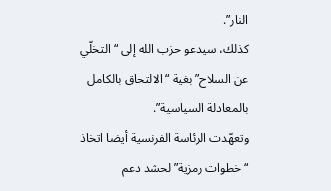النار”.
كذلك، سيدعو حزب الله إلى “التخلّي عن السلاح” بغية “الالتحاق بالكامل بالمعادلة السياسية”.
وتعهّدت الرئاسة الفرنسية أيضا اتخاذ “خطوات رمزية” لحشد دعم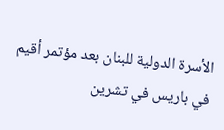الأسرة الدولية للبنان بعد مؤتمر أقيم في باريس في تشرين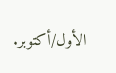الأول/أكتوبر.